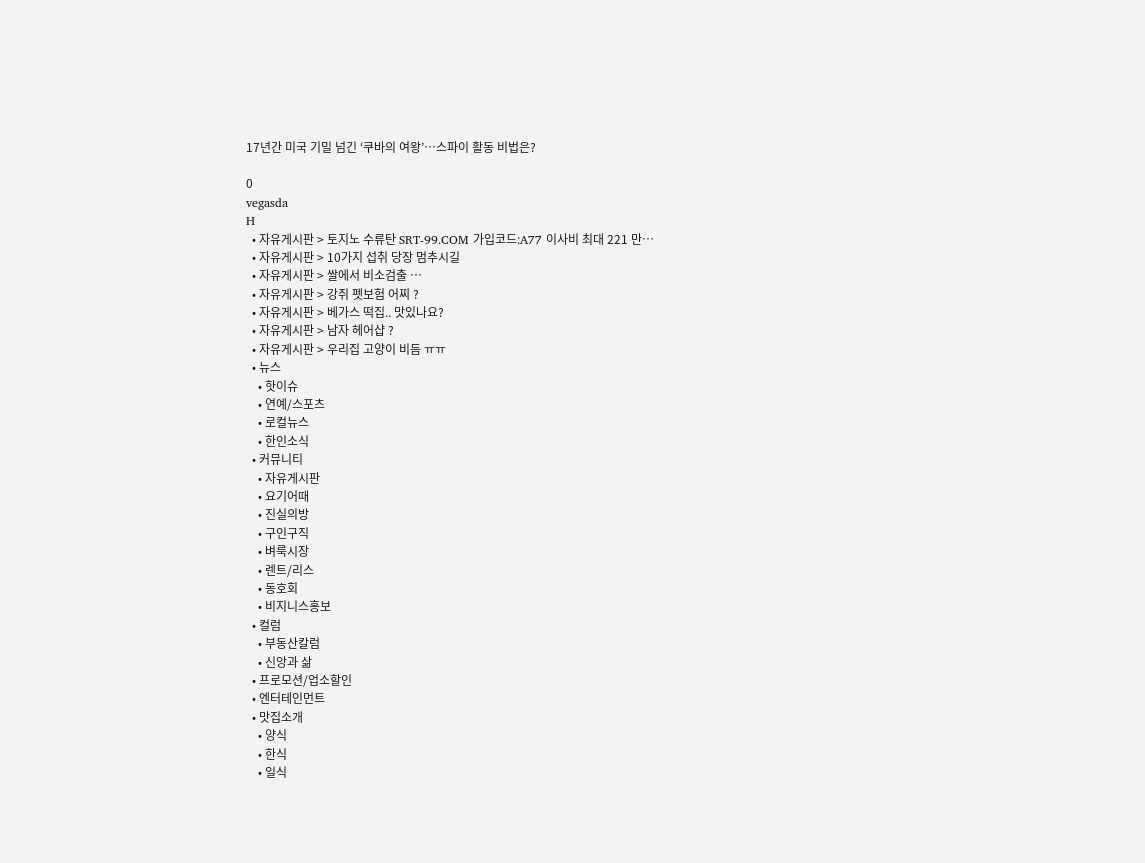17년간 미국 기밀 넘긴 ‘쿠바의 여왕’…스파이 활동 비법은?

0
vegasda
H
  • 자유게시판 > 토지노 수류탄 SRT-99.COM 가입코드:A77 이사비 최대 221 만…
  • 자유게시판 > 10가지 섭취 당장 멈추시길
  • 자유게시판 > 쌀에서 비소검출 …
  • 자유게시판 > 강쥐 펫보험 어찌 ?
  • 자유게시판 > 베가스 떡집.. 맛있나요?
  • 자유게시판 > 남자 헤어샵 ?
  • 자유게시판 > 우리집 고양이 비듬 ㅠㅠ
  • 뉴스
    • 핫이슈
    • 연예/스포츠
    • 로컬뉴스
    • 한인소식
  • 커뮤니티
    • 자유게시판
    • 요기어때
    • 진실의방
    • 구인구직
    • 벼룩시장
    • 렌트/리스
    • 동호회
    • 비지니스홍보
  • 컬럼
    • 부동산칼럼
    • 신앙과 삶
  • 프로모션/업소할인
  • 엔터테인먼트
  • 맛집소개
    • 양식
    • 한식
    • 일식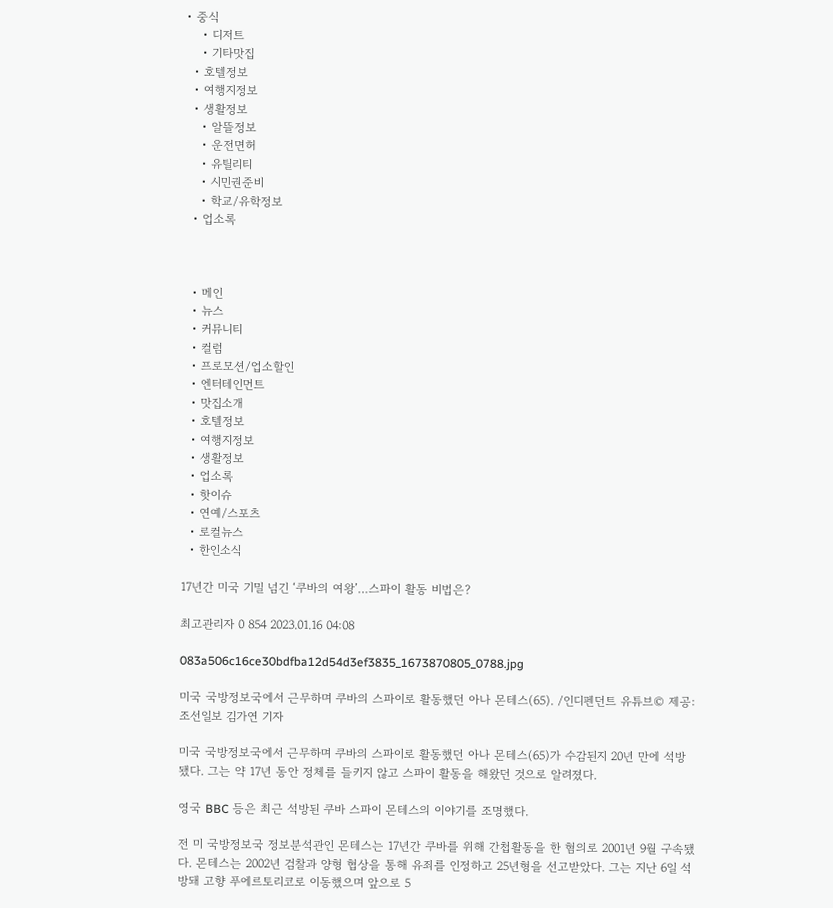• 중식
    • 디저트
    • 기타맛집
  • 호텔정보
  • 여행지정보
  • 생활정보
    • 알뜰정보
    • 운전면허
    • 유틸리티
    • 시민권준비
    • 학교/유학정보
  • 업소록



  • 메인
  • 뉴스
  • 커뮤니티
  • 컬럼
  • 프로모션/업소할인
  • 엔터테인먼트
  • 맛집소개
  • 호텔정보
  • 여행지정보
  • 생활정보
  • 업소록
  • 핫이슈
  • 연예/스포츠
  • 로컬뉴스
  • 한인소식

17년간 미국 기밀 넘긴 ‘쿠바의 여왕’…스파이 활동 비법은?

최고관리자 0 854 2023.01.16 04:08

083a506c16ce30bdfba12d54d3ef3835_1673870805_0788.jpg

미국 국방정보국에서 근무하며 쿠바의 스파이로 활동했던 아나 몬테스(65). /인디펜던트 유튜브© 제공: 조선일보 김가연 기자

미국 국방정보국에서 근무하며 쿠바의 스파이로 활동했던 아나 몬테스(65)가 수감된지 20년 만에 석방됐다. 그는 약 17년 동안 정체를 들키지 않고 스파이 활동을 해왔던 것으로 알려졌다.

영국 BBC 등은 최근 석방된 쿠바 스파이 몬테스의 이야기를 조명했다.

전 미 국방정보국 정보분석관인 몬테스는 17년간 쿠바를 위해 간첩활동을 한 혐의로 2001년 9월 구속됐다. 몬테스는 2002년 검찰과 양형 협상을 통해 유죄를 인정하고 25년형을 선고받았다. 그는 지난 6일 석방돼 고향 푸에르토리코로 이동했으며 앞으로 5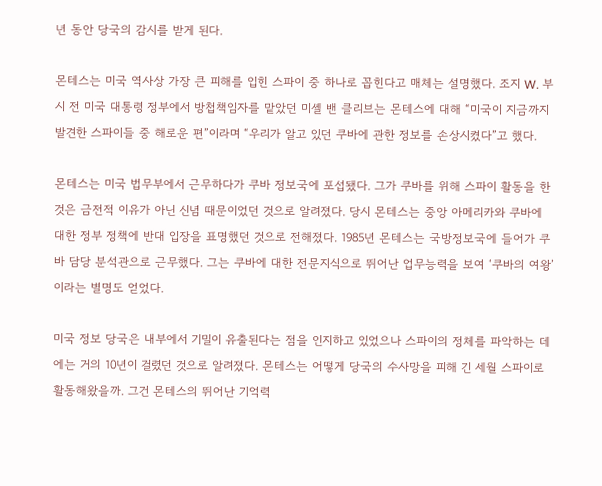년 동안 당국의 감시를 받게 된다.

몬테스는 미국 역사상 가장 큰 피해를 입힌 스파이 중 하나로 꼽힌다고 매체는 설명했다. 조지 W. 부시 전 미국 대통령 정부에서 방첩책임자를 맡았던 미셸 밴 클리브는 몬테스에 대해 “미국이 지금까지 발견한 스파이들 중 해로운 편”이라며 “우리가 알고 있던 쿠바에 관한 정보를 손상시켰다”고 했다.

몬테스는 미국 법무부에서 근무하다가 쿠바 정보국에 포섭됐다. 그가 쿠바를 위해 스파이 활동을 한 것은 금전적 이유가 아닌 신념 때문이었던 것으로 알려졌다. 당시 몬테스는 중앙 아메리카와 쿠바에 대한 정부 정책에 반대 입장을 표명했던 것으로 전해졌다. 1985년 몬테스는 국방정보국에 들어가 쿠바 담당 분석관으로 근무했다. 그는 쿠바에 대한 전문지식으로 뛰어난 업무능력을 보여 ‘쿠바의 여왕’이라는 별명도 얻었다.

미국 정보 당국은 내부에서 기밀이 유출된다는 점을 인지하고 있었으나 스파이의 정체를 파악하는 데에는 거의 10년이 걸렸던 것으로 알려졌다. 몬테스는 어떻게 당국의 수사망을 피해 긴 세월 스파이로 활동해왔을까. 그건 몬테스의 뛰어난 기억력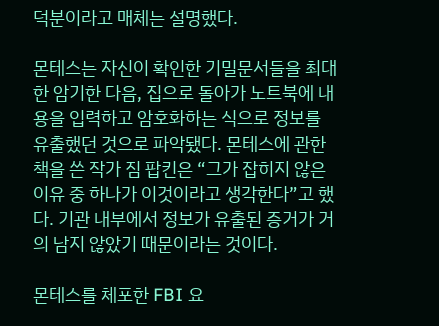덕분이라고 매체는 설명했다.

몬테스는 자신이 확인한 기밀문서들을 최대한 암기한 다음, 집으로 돌아가 노트북에 내용을 입력하고 암호화하는 식으로 정보를 유출했던 것으로 파악됐다. 몬테스에 관한 책을 쓴 작가 짐 팝킨은 “그가 잡히지 않은 이유 중 하나가 이것이라고 생각한다”고 했다. 기관 내부에서 정보가 유출된 증거가 거의 남지 않았기 때문이라는 것이다.

몬테스를 체포한 FBI 요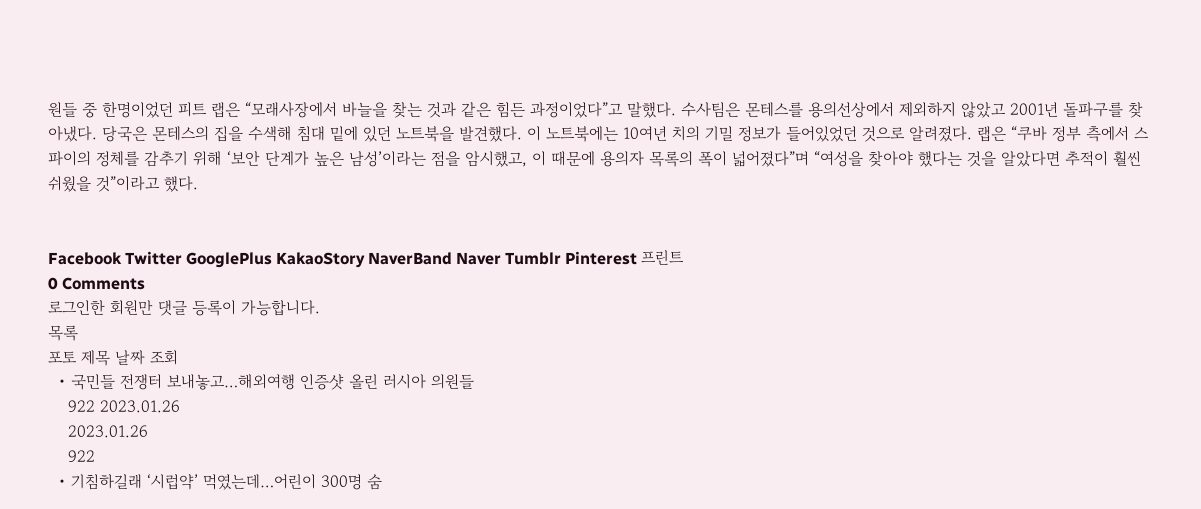원들 중 한명이었던 피트 랩은 “모래사장에서 바늘을 찾는 것과 같은 힘든 과정이었다”고 말했다. 수사팀은 몬테스를 용의선상에서 제외하지 않았고 2001년 돌파구를 찾아냈다. 당국은 몬테스의 집을 수색해 침대 밑에 있던 노트북을 발견했다. 이 노트북에는 10여년 치의 기밀 정보가 들어있었던 것으로 알려졌다. 랩은 “쿠바 정부 측에서 스파이의 정체를 감추기 위해 ‘보안 단계가 높은 남성’이라는 점을 암시했고, 이 때문에 용의자 목록의 폭이 넓어졌다”며 “여성을 찾아야 했다는 것을 알았다면 추적이 훨씬 쉬웠을 것”이라고 했다.


Facebook Twitter GooglePlus KakaoStory NaverBand Naver Tumblr Pinterest 프린트
0 Comments
로그인한 회원만 댓글 등록이 가능합니다.
목록
포토 제목 날짜 조회
  • 국민들 전쟁터 보내놓고…해외여행 인증샷 올린 러시아 의원들
    922 2023.01.26
    2023.01.26
    922
  • 기침하길래 ‘시럽약’ 먹였는데…어린이 300명 숨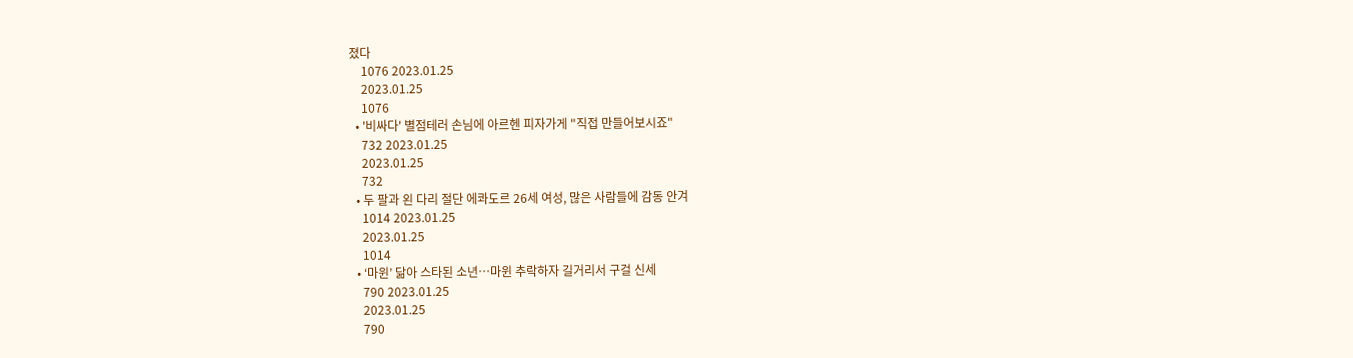졌다
    1076 2023.01.25
    2023.01.25
    1076
  • '비싸다' 별점테러 손님에 아르헨 피자가게 "직접 만들어보시죠"
    732 2023.01.25
    2023.01.25
    732
  • 두 팔과 왼 다리 절단 에콰도르 26세 여성, 많은 사람들에 감동 안겨
    1014 2023.01.25
    2023.01.25
    1014
  • ‘마윈’ 닮아 스타된 소년…마윈 추락하자 길거리서 구걸 신세
    790 2023.01.25
    2023.01.25
    790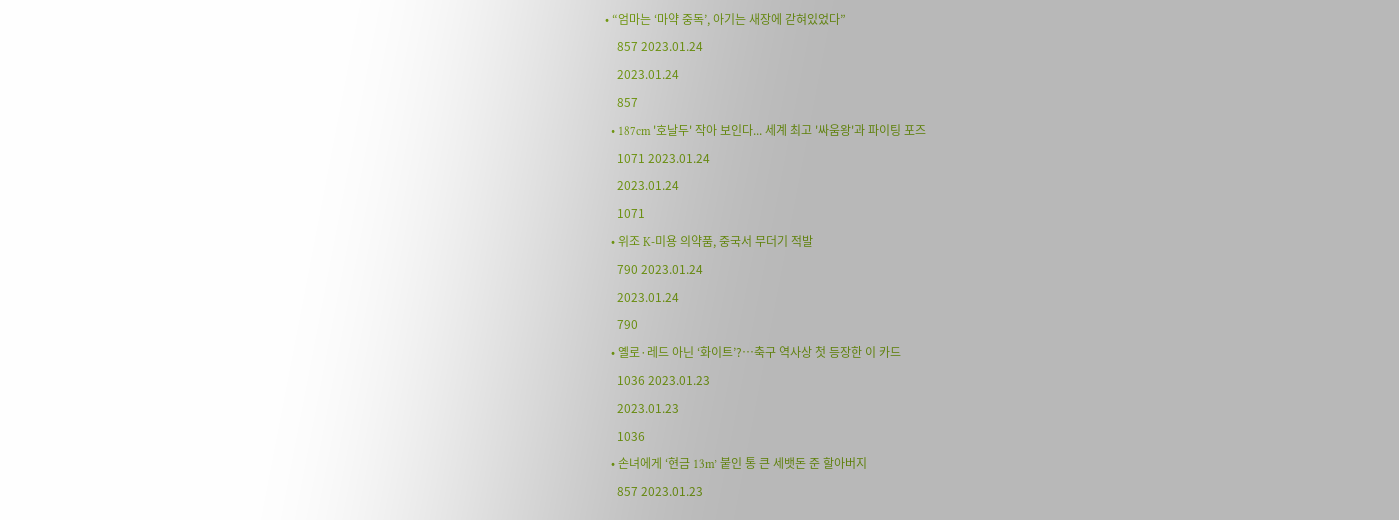• “엄마는 ‘마약 중독’, 아기는 새장에 갇혀있었다”
    857 2023.01.24
    2023.01.24
    857
  • 187cm '호날두' 작아 보인다... 세계 최고 '싸움왕'과 파이팅 포즈
    1071 2023.01.24
    2023.01.24
    1071
  • 위조 K-미용 의약품, 중국서 무더기 적발
    790 2023.01.24
    2023.01.24
    790
  • 옐로·레드 아닌 ‘화이트’?…축구 역사상 첫 등장한 이 카드
    1036 2023.01.23
    2023.01.23
    1036
  • 손녀에게 ‘현금 13m’ 붙인 통 큰 세뱃돈 준 할아버지
    857 2023.01.23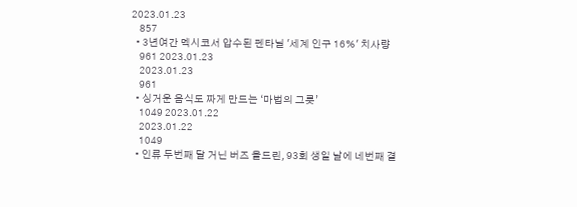2023.01.23
    857
  • 3년여간 멕시코서 압수된 펜타닐 '세계 인구 16%' 치사량
    961 2023.01.23
    2023.01.23
    961
  • 싱거운 음식도 짜게 만드는 ‘마법의 그릇’
    1049 2023.01.22
    2023.01.22
    1049
  • 인류 두번째 달 거닌 버즈 올드린, 93회 생일 날에 네번째 결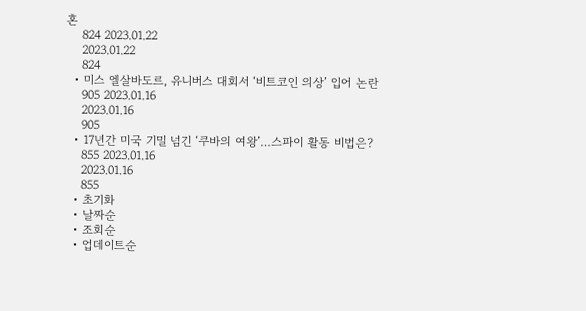혼
    824 2023.01.22
    2023.01.22
    824
  • 미스 엘살바도르, 유니버스 대회서 ‘비트코인 의상’ 입어 논란
    905 2023.01.16
    2023.01.16
    905
  • 17년간 미국 기밀 넘긴 ‘쿠바의 여왕’…스파이 활동 비법은?
    855 2023.01.16
    2023.01.16
    855
  • 초기화
  • 날짜순
  • 조회순
  • 업데이트순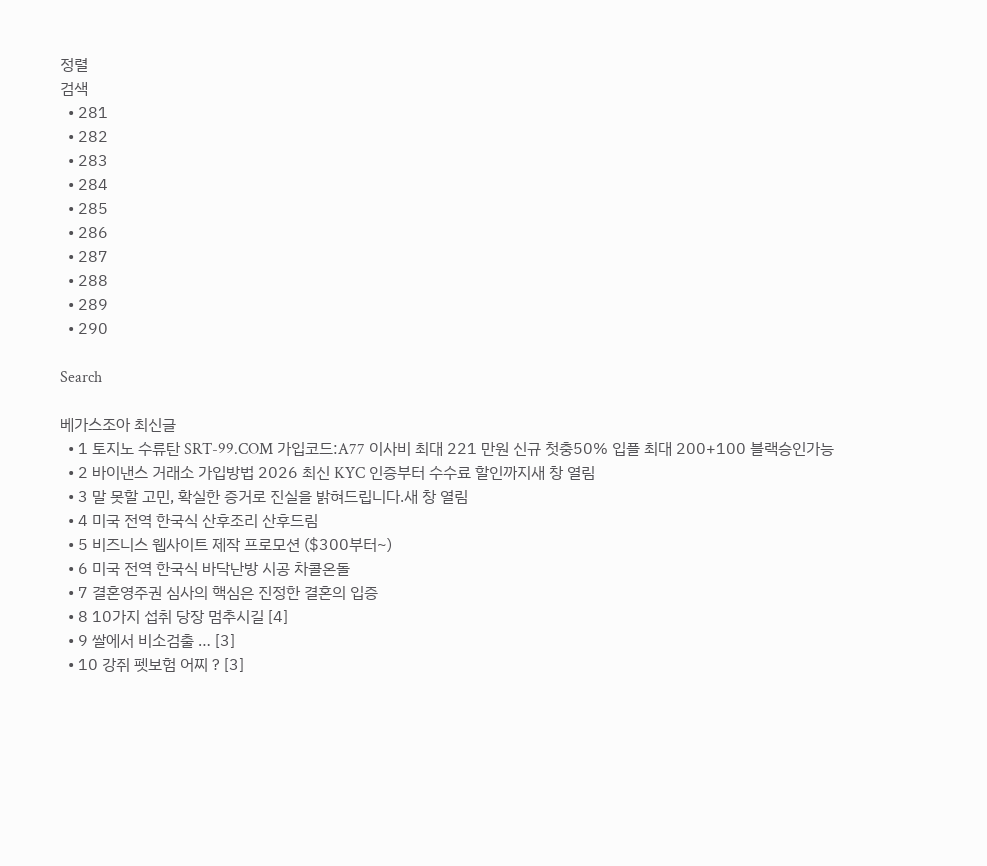정렬
검색
  • 281
  • 282
  • 283
  • 284
  • 285
  • 286
  • 287
  • 288
  • 289
  • 290

Search

베가스조아 최신글
  • 1 토지노 수류탄 SRT-99.COM 가입코드:A77 이사비 최대 221 만원 신규 첫충50% 입플 최대 200+100 블랙승인가능
  • 2 바이낸스 거래소 가입방법 2026 최신 KYC 인증부터 수수료 할인까지새 창 열림
  • 3 말 못할 고민, 확실한 증거로 진실을 밝혀드립니다.새 창 열림
  • 4 미국 전역 한국식 산후조리 산후드림
  • 5 비즈니스 웹사이트 제작 프로모션 ($300부터~)
  • 6 미국 전역 한국식 바닥난방 시공 차콜온돌
  • 7 결혼영주권 심사의 핵심은 진정한 결혼의 입증
  • 8 10가지 섭취 당장 멈추시길 [4]
  • 9 쌀에서 비소검출 … [3]
  • 10 강쥐 펫보험 어찌 ? [3]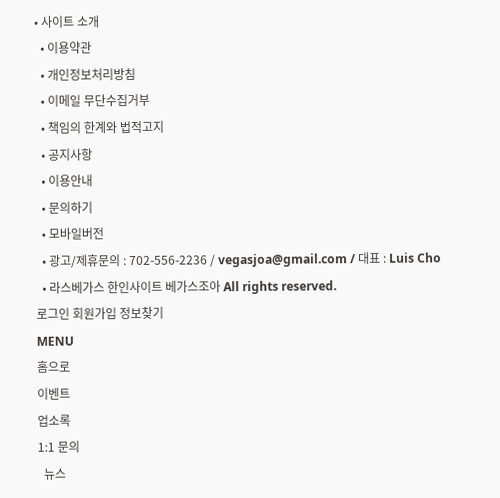• 사이트 소개
  • 이용약관
  • 개인정보처리방침
  • 이메일 무단수집거부
  • 책임의 한계와 법적고지
  • 공지사항
  • 이용안내
  • 문의하기
  • 모바일버전
  • 광고/제휴문의 : 702-556-2236 / vegasjoa@gmail.com / 대표 : Luis Cho
  • 라스베가스 한인사이트 베가스조아 All rights reserved.
로그인 회원가입 정보찾기
MENU
홈으로
이벤트
업소록
1:1 문의
  뉴스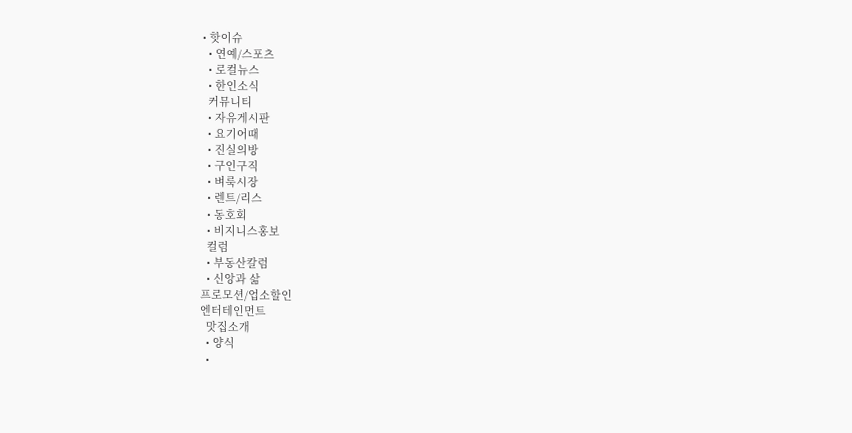• 핫이슈
  • 연예/스포츠
  • 로컬뉴스
  • 한인소식
  커뮤니티
  • 자유게시판
  • 요기어때
  • 진실의방
  • 구인구직
  • 벼룩시장
  • 렌트/리스
  • 동호회
  • 비지니스홍보
  컬럼
  • 부동산칼럼
  • 신앙과 삶
프로모션/업소할인
엔터테인먼트
  맛집소개
  • 양식
  •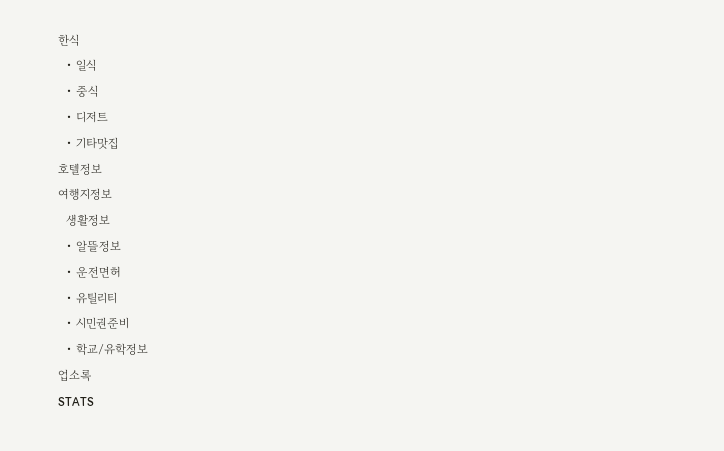한식
  • 일식
  • 중식
  • 디저트
  • 기타맛집
호텔정보
여행지정보
  생활정보
  • 알뜰정보
  • 운전면허
  • 유틸리티
  • 시민권준비
  • 학교/유학정보
업소록
STATS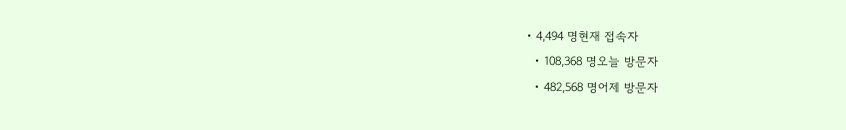• 4,494 명현재 접속자
  • 108,368 명오늘 방문자
  • 482,568 명어제 방문자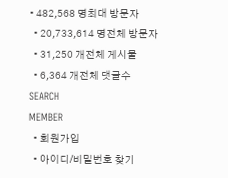• 482,568 명최대 방문자
  • 20,733,614 명전체 방문자
  • 31,250 개전체 게시물
  • 6,364 개전체 댓글수
SEARCH
MEMBER
  • 회원가입
  • 아이디/비밀번호 찾기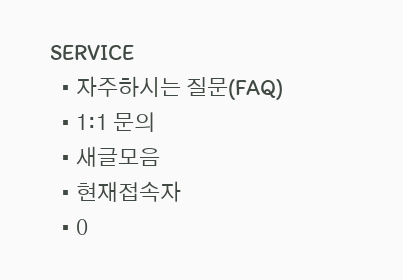SERVICE
  • 자주하시는 질문(FAQ)
  • 1:1 문의
  • 새글모음
  • 현재접속자
  • 0